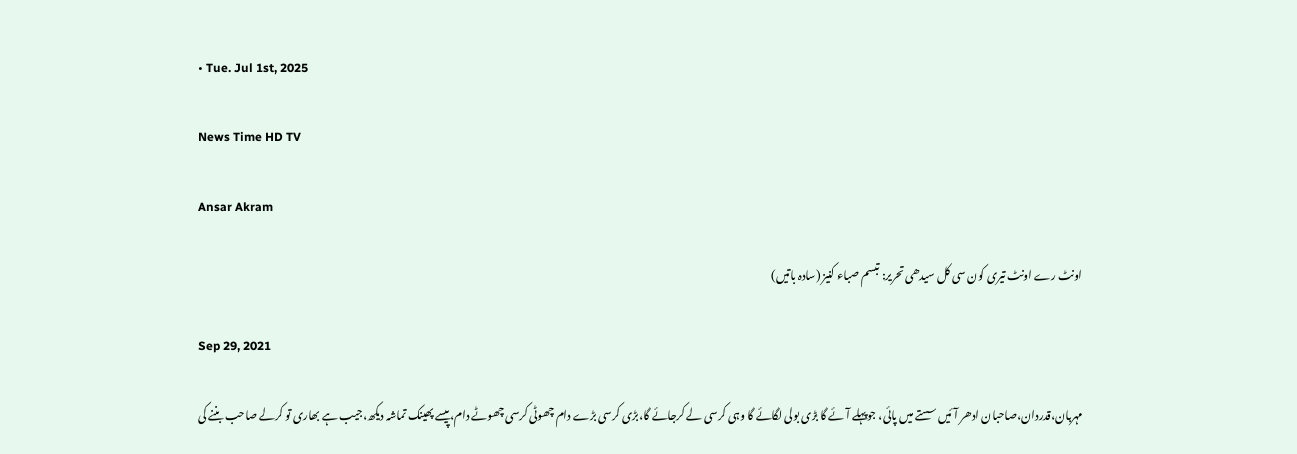• Tue. Jul 1st, 2025

News Time HD TV

Ansar Akram

اونٹ رے اونٹ تیری کون سی کل سیدھی تحریر: تبسم صباء کنیز (سادہ باتیں)

Sep 29, 2021

مہربان،قدردان،صاحبان ادھر آئیں سستے میں پائی، جوپہلے آئے گا بڑی بولی لگائے گا وہی کرسی لے کرجائے گا،بڑی کرسی بڑے دام چھوٹی کرسی چھوٹے دام،پیسے پھینک تماشہ دیکھ،جیب ہے بھاری تو کرلے صاحب بننے کی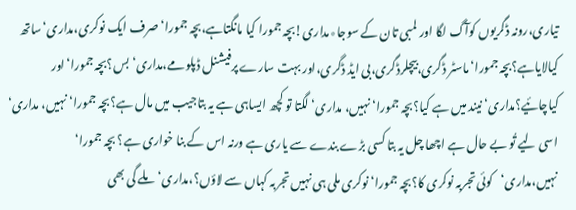تیاری،رونہ ڈگریوں کوآگ لگا اور لمبی تان کے سوجا٭مداری!بچہ جمورا کیا مانگتاہے،بچہ جمورا‘ صرف ایک نوکری،مداری‘ساتھ کیالایاہے؟بچہ جمورا‘ماسٹر ڈگری،بیچلرڈگری،بی ایڈ ڈگری،اور بہت سارے پرفیشنل ڈپلومے،مداری‘ بس؟بچہ جمورا‘اور کیاچائیے؟مداری‘ نیند میں ہے کیا؟بچہ جمورا‘نہیں، مداری‘ لگتا تو کچھ ایساہی ہے یہ بتاجیب میں مال ہے؟بچہ جمورا‘ نہیں، مداری‘ اسی لیے تُو بے حال ہے اچھا چل یہ بتا کسی بڑے بندے سے یاری ہے ورنہ اس کے بنا خواری ہے؟ بچہ جمورا‘ نہیں،مداری‘کوئی تجربہ نوکری کا؟بچہ جمورا‘ نوکری ملی ہی نہیں تجربہ کہاں سے لاؤں؟،مداری‘ملے گی بھی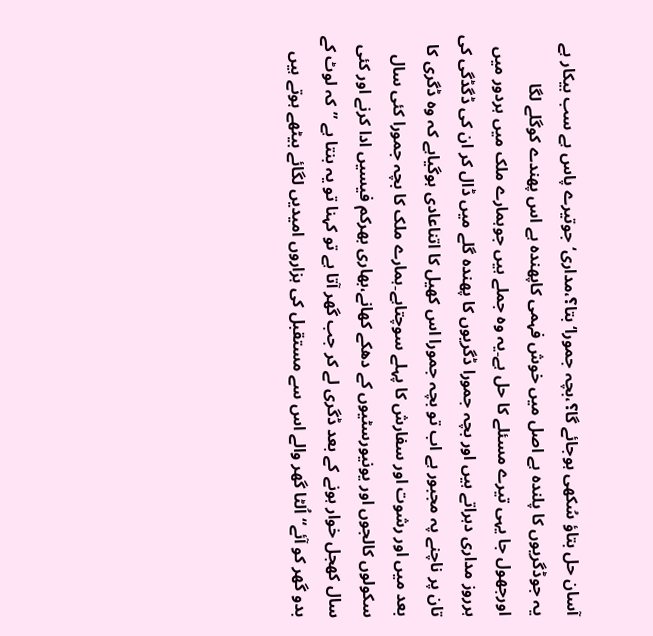آسان حل بتاؤ سُکھی ہوجائے گا؟،بچہ جمورا‘ بتا؟،مداری‘ جوتیرے پاس ہے سب بیکار ہے یہ جوڈگریوں کا پلندہ ہے اصل میں خوش فہمی کاپھندہ ہے اس پھندے کوگلے لگا اورجھول جا یہی تیرے مسئلے کا حل ہے۔یہ وہ جملے ہیں جوہمارے ملک میں ہردور میں ہرروز مداری دہراتے ہیں اور بچہ جمورا ڈگریوں کا پھندہ گلے میں ڈال کر ان کی ڈگڈگی کی تان پر ناچنے پہ مجبور ہے اب تو بچہ جمورا اس کھیل کا اتناعادی ہوگیاہے کہ وہ ڈگری کا بعد میں اور رشوت اور سفارش کا پہلے سوچتاہے۔ہمارے ملک کا بچہ جمورا کئی سال سکولوں کالجوں اور یونیورسٹیوں کے دھکے کھانے،بھاری بھرکم فیسیں ادا کرنے اور کئی سال کھجل خوار ہونے کے بعد ڈگری لے کر جب گھر آتا ہے تو کہنا تو یہ بنتا ہے ”کہ لوٹ کے بدو گھر کو آئے“اُلٹا گھر والے اس سے مستقبل کی ہزاروں امیدیں لگائے بیٹھے ہوتے ہیں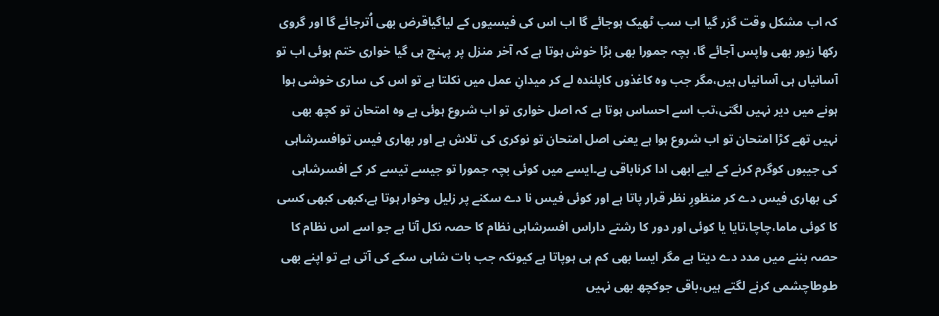کہ اب مشکل وقت گزر گیا اب سب ٹھیک ہوجائے گا اب اس کی فیسیوں کے لیاگیاقرض بھی اُترجائے گا اور گروی رکھا زیور بھی واپس آجائے گا، بچہ جمورا بھی بڑا خوش ہوتا ہے کہ آخر منزل پر پہنچ ہی گیا خواری ختم ہوئی اب تو آسانیاں ہی آسانیاں ہیں،مگر جب وہ کاغذوں کاپلندہ لے کر میدانِ عمل میں نکلتا ہے تو اس کی ساری خوشی ہوا ہونے میں دیر نہیں لگتی،تب اسے احساس ہوتا ہے کہ اصل خواری تو اب شروع ہوئی ہے وہ امتحان تو کچھ بھی نہیں تھے کڑا امتحان تو اب شروع ہوا ہے یعنی اصل امتحان تو نوکری کی تلاش ہے اور بھاری فیس توافسرشاہی کی جیبوں کوگرم کرنے کے لیے ابھی ادا کرناباقی ہے۔ایسے میں کوئی بچہ جمورا تو جیسے تیسے کر کے افسرشاہی کی بھاری فیس دے کر منظورِ نظر قرار پاتا ہے اور کوئی فیس نا دے سکنے پر زلیل وخوار ہوتا ہے،کبھی کبھی کسی کا کوئی ماما،چاچا،تایا یا کوئی اور دور کا رشتے داراس افسرشاہی نظام کا حصہ نکل آتا ہے جو اسے اس نظام کا حصہ بننے میں مدد دے دیتا ہے مگر ایسا بھی کم ہی ہوپاتا ہے کیونکہ جب بات شاہی سکے کی آتی ہے تو اپنے بھی طوطاچشمی کرنے لگتے ہیں،باقی جوکچھ بھی نہیں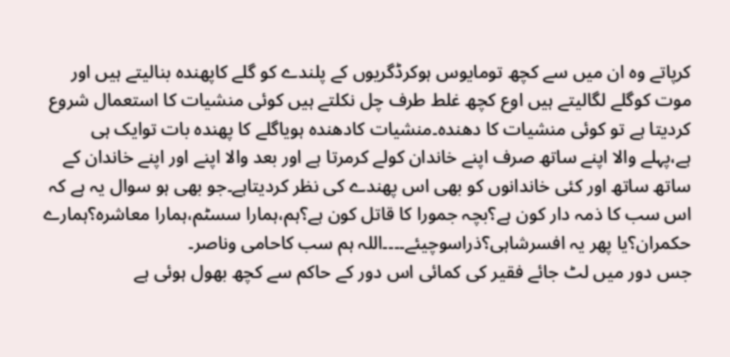کرپاتے وہ ان میں سے کچھ تومایوس ہوکرڈگریوں کے پلندے کو گلے کاپھندہ بنالیتے ہیں اور موت کوگلے لگالیتے ہیں اوع کچھ غلط طرف چل نکلتے ہیں کوئی منشیات کا استعمال شروع کردیتا ہے تو کوئی منشیات کا دھندہ۔منشیات کادھندہ ہویاگلے کا پھندہ بات توایک ہی ہے،پہلے والا اپنے ساتھ صرف اپنے خاندان کولے کرمرتا ہے اور بعد والا اپنے اور اپنے خاندان کے ساتھ ساتھ اور کئی خاندانوں کو بھی اس پھندے کی نظر کردیتاہے۔جو بھی ہو سوال یہ ہے کہ اس سب کا ذمہ دار کون ہے؟بچہ جمورا کا قاتل کون ہے؟ہم،ہمارا سسٹم،ہمارا معاشرہ؟ہمارے حکمران؟یا پھر یہ افسرشاہی؟ذراسوچیئے۔۔۔۔اللہ ہم سب کاحامی وناصر۔
جس دور میں لٹ جائے فقیر کی کمائی اس دور کے حاکم سے کچھ بھول ہوئی ہے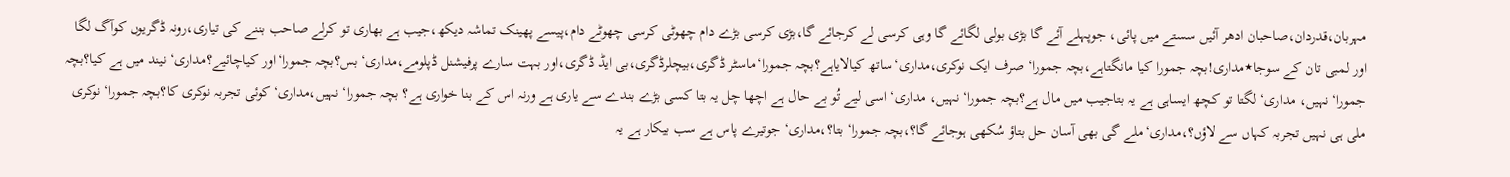مہربان،قدردان،صاحبان ادھر آئیں سستے میں پائی، جوپہلے آئے گا بڑی بولی لگائے گا وہی کرسی لے کرجائے گا،بڑی کرسی بڑے دام چھوٹی کرسی چھوٹے دام،پیسے پھینک تماشہ دیکھ،جیب ہے بھاری تو کرلے صاحب بننے کی تیاری،رونہ ڈگریوں کوآگ لگا اور لمبی تان کے سوجا٭مداری!بچہ جمورا کیا مانگتاہے،بچہ جمورا‘ صرف ایک نوکری،مداری‘ساتھ کیالایاہے؟بچہ جمورا‘ماسٹر ڈگری،بیچلرڈگری،بی ایڈ ڈگری،اور بہت سارے پرفیشنل ڈپلومے،مداری‘ بس؟بچہ جمورا‘اور کیاچائیے؟مداری‘ نیند میں ہے کیا؟بچہ جمورا‘نہیں، مداری‘ لگتا تو کچھ ایساہی ہے یہ بتاجیب میں مال ہے؟بچہ جمورا‘ نہیں، مداری‘ اسی لیے تُو بے حال ہے اچھا چل یہ بتا کسی بڑے بندے سے یاری ہے ورنہ اس کے بنا خواری ہے؟ بچہ جمورا‘ نہیں،مداری‘کوئی تجربہ نوکری کا؟بچہ جمورا‘ نوکری ملی ہی نہیں تجربہ کہاں سے لاؤں؟،مداری‘ملے گی بھی آسان حل بتاؤ سُکھی ہوجائے گا؟،بچہ جمورا‘ بتا؟،مداری‘ جوتیرے پاس ہے سب بیکار ہے یہ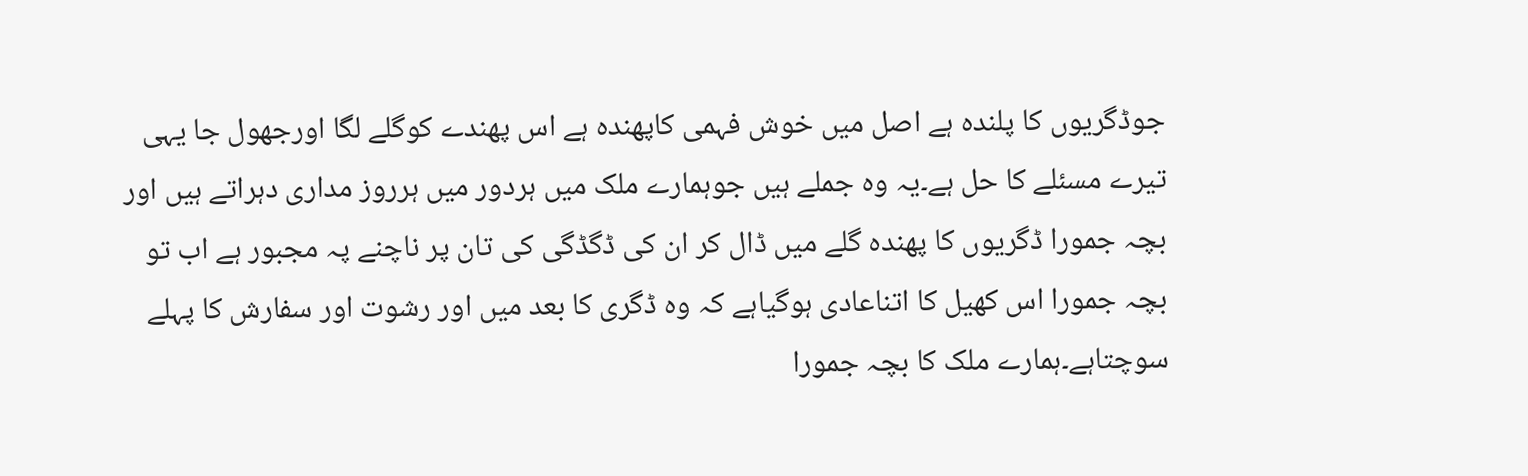جوڈگریوں کا پلندہ ہے اصل میں خوش فہمی کاپھندہ ہے اس پھندے کوگلے لگا اورجھول جا یہی تیرے مسئلے کا حل ہے۔یہ وہ جملے ہیں جوہمارے ملک میں ہردور میں ہرروز مداری دہراتے ہیں اور بچہ جمورا ڈگریوں کا پھندہ گلے میں ڈال کر ان کی ڈگڈگی کی تان پر ناچنے پہ مجبور ہے اب تو بچہ جمورا اس کھیل کا اتناعادی ہوگیاہے کہ وہ ڈگری کا بعد میں اور رشوت اور سفارش کا پہلے سوچتاہے۔ہمارے ملک کا بچہ جمورا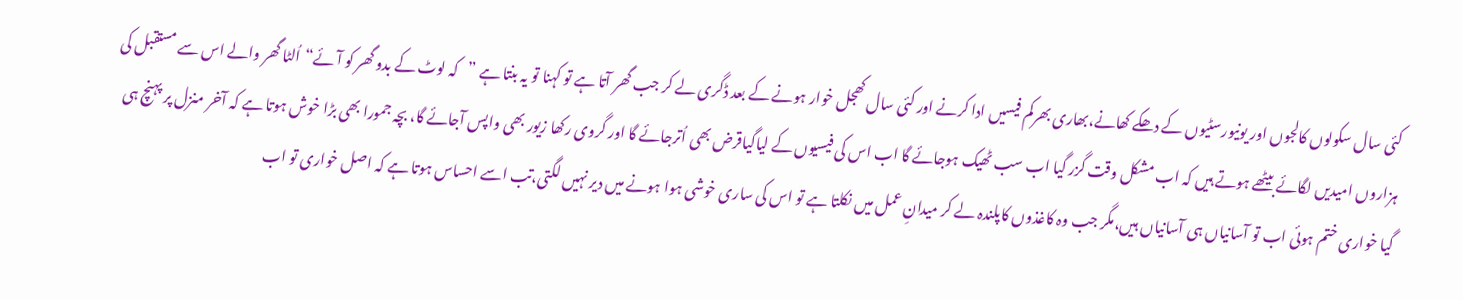کئی سال سکولوں کالجوں اور یونیورسٹیوں کے دھکے کھانے،بھاری بھرکم فیسیں ادا کرنے اور کئی سال کھجل خوار ہونے کے بعد ڈگری لے کر جب گھر آتا ہے تو کہنا تو یہ بنتا ہے ”کہ لوٹ کے بدو گھر کو آئے“اُلٹا گھر والے اس سے مستقبل کی ہزاروں امیدیں لگائے بیٹھے ہوتے ہیں کہ اب مشکل وقت گزر گیا اب سب ٹھیک ہوجائے گا اب اس کی فیسیوں کے لیاگیاقرض بھی اُترجائے گا اور گروی رکھا زیور بھی واپس آجائے گا، بچہ جمورا بھی بڑا خوش ہوتا ہے کہ آخر منزل پر پہنچ ہی گیا خواری ختم ہوئی اب تو آسانیاں ہی آسانیاں ہیں،مگر جب وہ کاغذوں کاپلندہ لے کر میدانِ عمل میں نکلتا ہے تو اس کی ساری خوشی ہوا ہونے میں دیر نہیں لگتی،تب اسے احساس ہوتا ہے کہ اصل خواری تو اب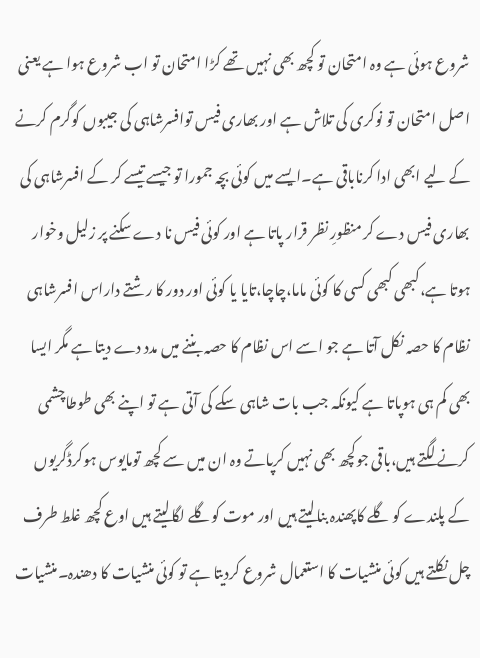شروع ہوئی ہے وہ امتحان تو کچھ بھی نہیں تھے کڑا امتحان تو اب شروع ہوا ہے یعنی اصل امتحان تو نوکری کی تلاش ہے اور بھاری فیس توافسرشاہی کی جیبوں کوگرم کرنے کے لیے ابھی ادا کرناباقی ہے۔ایسے میں کوئی بچہ جمورا تو جیسے تیسے کر کے افسرشاہی کی بھاری فیس دے کر منظورِ نظر قرار پاتا ہے اور کوئی فیس نا دے سکنے پر زلیل وخوار ہوتا ہے،کبھی کبھی کسی کا کوئی ماما،چاچا،تایا یا کوئی اور دور کا رشتے داراس افسرشاہی نظام کا حصہ نکل آتا ہے جو اسے اس نظام کا حصہ بننے میں مدد دے دیتا ہے مگر ایسا بھی کم ہی ہوپاتا ہے کیونکہ جب بات شاہی سکے کی آتی ہے تو اپنے بھی طوطاچشمی کرنے لگتے ہیں،باقی جوکچھ بھی نہیں کرپاتے وہ ان میں سے کچھ تومایوس ہوکرڈگریوں کے پلندے کو گلے کاپھندہ بنالیتے ہیں اور موت کوگلے لگالیتے ہیں اوع کچھ غلط طرف چل نکلتے ہیں کوئی منشیات کا استعمال شروع کردیتا ہے تو کوئی منشیات کا دھندہ۔منشیات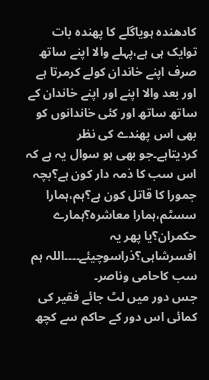کادھندہ ہویاگلے کا پھندہ بات توایک ہی ہے،پہلے والا اپنے ساتھ صرف اپنے خاندان کولے کرمرتا ہے اور بعد والا اپنے اور اپنے خاندان کے ساتھ ساتھ اور کئی خاندانوں کو بھی اس پھندے کی نظر کردیتاہے۔جو بھی ہو سوال یہ ہے کہ اس سب کا ذمہ دار کون ہے؟بچہ جمورا کا قاتل کون ہے؟ہم،ہمارا سسٹم،ہمارا معاشرہ؟ہمارے حکمران؟یا پھر یہ افسرشاہی؟ذراسوچیئے۔۔۔۔اللہ ہم سب کاحامی وناصر۔
جس دور میں لٹ جائے فقیر کی کمائی اس دور کے حاکم سے کچھ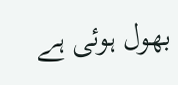بھول ہوئی ہے